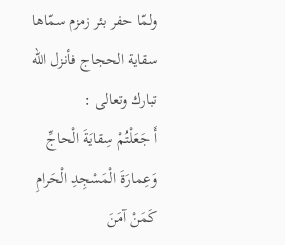ولمّا حفر بئر زمزم سمّاها سقاية الحجاج فأنزل اللّه تبارك وتعالى :
أَ جَعَلْتُمْ سِقايَةَ الْحاجِّ وَعِمارَةَ الْمَسْجِدِ الْحَرامِ كَمَنْ آمَنَ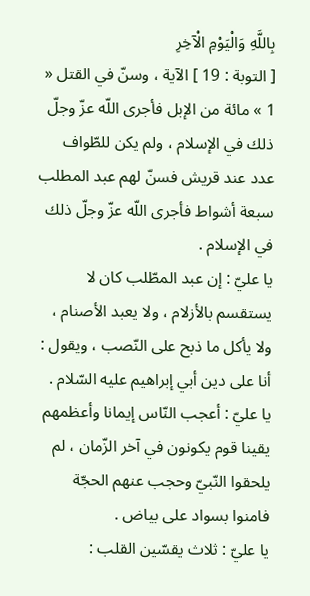بِاللَّهِ وَالْيَوْمِ الْآخِرِ
[ التوبة : 19 ] الآية ، وسنّ في القتل « 1 » مائة من الإبل فأجرى اللّه عزّ وجلّ ذلك في الإسلام ، ولم يكن للطّواف عدد عند قريش فسنّ لهم عبد المطلب سبعة أشواط فأجرى اللّه عزّ وجلّ ذلك في الإسلام .
يا عليّ : إن عبد المطّلب كان لا يستقسم بالأزلام ، ولا يعبد الأصنام ، ولا يأكل ما ذبح على النّصب ، ويقول : أنا على دين أبي إبراهيم عليه السّلام .
يا عليّ : أعجب النّاس إيمانا وأعظمهم يقينا قوم يكونون في آخر الزّمان ، لم يلحقوا النّبيّ وحجب عنهم الحجّة فامنوا بسواد على بياض .
يا عليّ : ثلاث يقسّين القلب :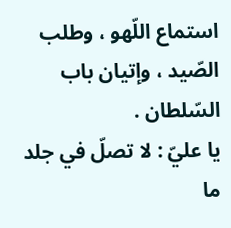استماع اللّهو ، وطلب الصّيد ، وإتيان باب السّلطان .
يا عليّ : لا تصلّ في جلد ما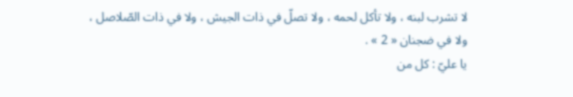لا تشرب لبنه ، ولا تأكل لحمه ، ولا تصلّ في ذات الجيش ، ولا في ذات الصّلاصل ، ولا في ضجنان « 2 » .
يا عليّ : كل من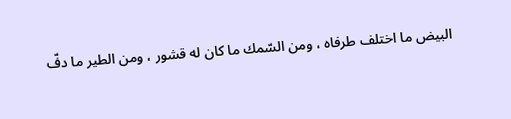البيض ما اختلف طرفاه ، ومن السّمك ما كان له قشور ، ومن الطير ما دفّ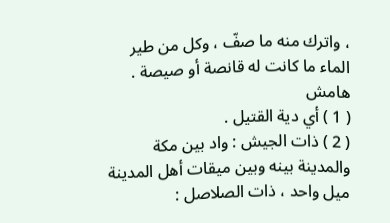، واترك منه ما صفّ ، وكل من طير الماء ما كانت له قانصة أو صيصة .
هامش
( 1 ) أي دية القتيل .
( 2 ) ذات الجيش : واد بين مكة والمدينة بينه وبين ميقات أهل المدينة ميل واحد ، ذات الصلاصل :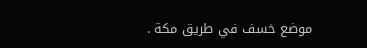موضع خسف في طريق مكة .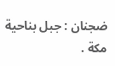ضجنان : جبل بناحية مكة .